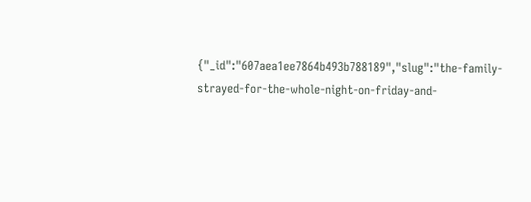{"_id":"607aea1ee7864b493b788189","slug":"the-family-strayed-for-the-whole-night-on-friday-and-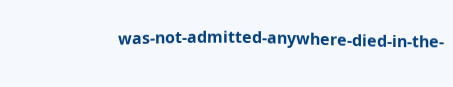was-not-admitted-anywhere-died-in-the-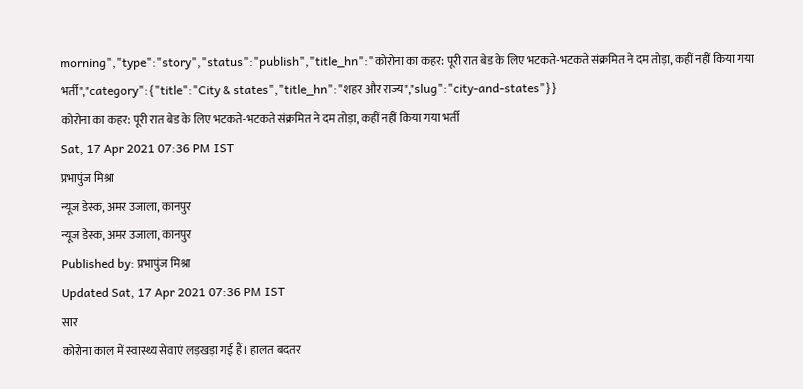morning","type":"story","status":"publish","title_hn":"कोरोना का कहर: पूरी रात बेड के लिए भटकते-भटकते संक्रमित ने दम तोड़ा, कहीं नहीं किया गया भर्ती","category":{"title":"City & states","title_hn":"शहर और राज्य","slug":"city-and-states"}}
कोरोना का कहर: पूरी रात बेड के लिए भटकते-भटकते संक्रमित ने दम तोड़ा, कहीं नहीं किया गया भर्ती
Sat, 17 Apr 2021 07:36 PM IST
प्रभापुंज मिश्रा
न्यूज डेस्क, अमर उजाला, कानपुर
न्यूज डेस्क, अमर उजाला, कानपुर
Published by: प्रभापुंज मिश्रा
Updated Sat, 17 Apr 2021 07:36 PM IST
सार
कोरोना काल में स्वास्थ्य सेवाएं लड़खड़ा गई हैं। हालत बदतर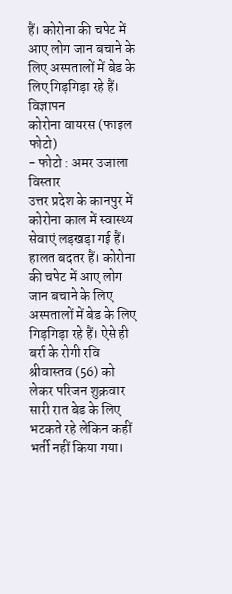हैं। कोरोना की चपेट में आए लोग जान बचाने के लिए अस्पतालों में बेड के लिए गिड़गिड़ा रहे हैं।
विज्ञापन
कोरोना वायरस (फाइल फोटो)
- फोटो : अमर उजाला
विस्तार
उत्तर प्रदेश के कानपुर में कोरोना काल में स्वास्थ्य सेवाएं लड़खड़ा गई हैं। हालत बदतर हैं। कोरोना की चपेट में आए लोग जान बचाने के लिए अस्पतालों में बेड के लिए गिड़गिड़ा रहे हैं। ऐसे ही बर्रा के रोगी रवि श्रीवास्तव (56) को लेकर परिजन शुक्रवार सारी रात बेड के लिए भटकते रहे लेकिन कहीं भर्ती नहीं किया गया।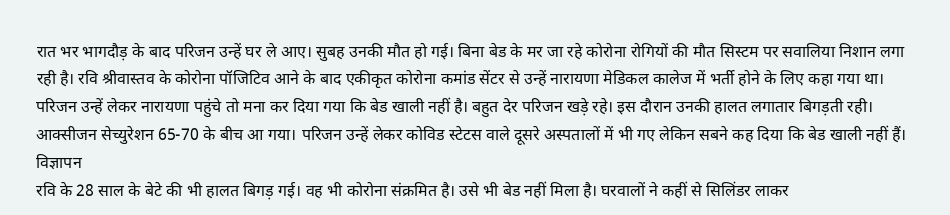रात भर भागदौड़ के बाद परिजन उन्हें घर ले आए। सुबह उनकी मौत हो गई। बिना बेड के मर जा रहे कोरोना रोगियों की मौत सिस्टम पर सवालिया निशान लगा रही है। रवि श्रीवास्तव के कोरोना पॉजिटिव आने के बाद एकीकृत कोरोना कमांड सेंटर से उन्हें नारायणा मेडिकल कालेज में भर्ती होने के लिए कहा गया था।
परिजन उन्हें लेकर नारायणा पहुंचे तो मना कर दिया गया कि बेड खाली नहीं है। बहुत देर परिजन खड़े रहे। इस दौरान उनकी हालत लगातार बिगड़ती रही। आक्सीजन सेच्युरेशन 65-70 के बीच आ गया। परिजन उन्हें लेकर कोविड स्टेटस वाले दूसरे अस्पतालों में भी गए लेकिन सबने कह दिया कि बेड खाली नहीं हैं।
विज्ञापन
रवि के 28 साल के बेटे की भी हालत बिगड़ गई। वह भी कोरोना संक्रमित है। उसे भी बेड नहीं मिला है। घरवालों ने कहीं से सिलिंडर लाकर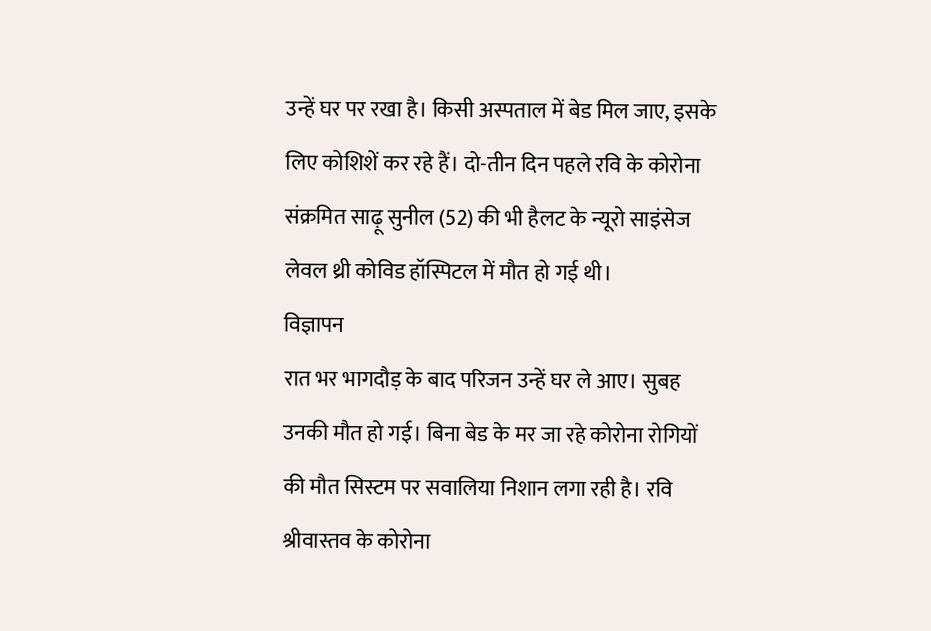उन्हें घर पर रखा है। किसी अस्पताल में बेड मिल जाए, इसके लिए कोशिशें कर रहे हैं। दो-तीन दिन पहले रवि के कोरोना संक्रमित साढ़ू सुनील (52) की भी हैलट के न्यूरो साइंसेज लेवल थ्री कोविड हॉस्पिटल में मौत हो गई थी।
विज्ञापन
रात भर भागदौड़ के बाद परिजन उन्हें घर ले आए। सुबह उनकी मौत हो गई। बिना बेड के मर जा रहे कोरोना रोगियों की मौत सिस्टम पर सवालिया निशान लगा रही है। रवि श्रीवास्तव के कोरोना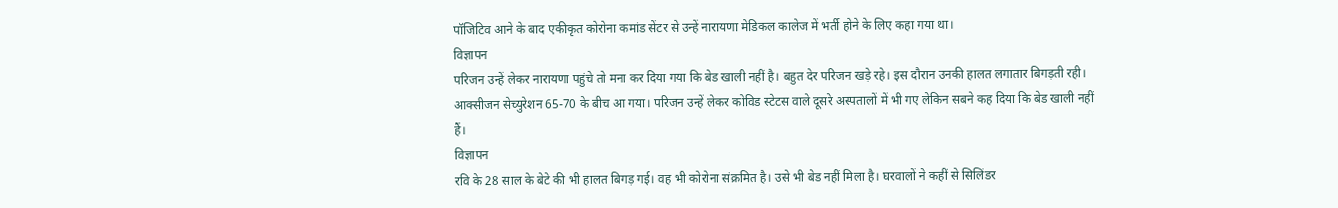पॉजिटिव आने के बाद एकीकृत कोरोना कमांड सेंटर से उन्हें नारायणा मेडिकल कालेज में भर्ती होने के लिए कहा गया था।
विज्ञापन
परिजन उन्हें लेकर नारायणा पहुंचे तो मना कर दिया गया कि बेड खाली नहीं है। बहुत देर परिजन खड़े रहे। इस दौरान उनकी हालत लगातार बिगड़ती रही। आक्सीजन सेच्युरेशन 65-70 के बीच आ गया। परिजन उन्हें लेकर कोविड स्टेटस वाले दूसरे अस्पतालों में भी गए लेकिन सबने कह दिया कि बेड खाली नहीं हैं।
विज्ञापन
रवि के 28 साल के बेटे की भी हालत बिगड़ गई। वह भी कोरोना संक्रमित है। उसे भी बेड नहीं मिला है। घरवालों ने कहीं से सिलिंडर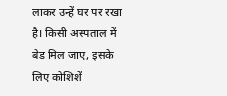लाकर उन्हें घर पर रखा है। किसी अस्पताल में बेड मिल जाए, इसके लिए कोशिशें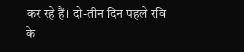कर रहे हैं। दो-तीन दिन पहले रवि के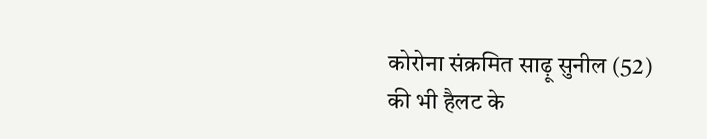कोरोना संक्रमित साढ़ू सुनील (52) की भी हैलट के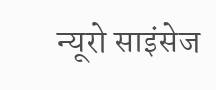न्यूरो साइंसेज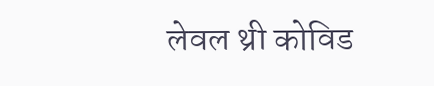लेवल थ्री कोविड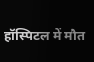हॉस्पिटल में मौत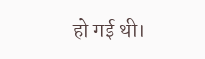हो गई थी।